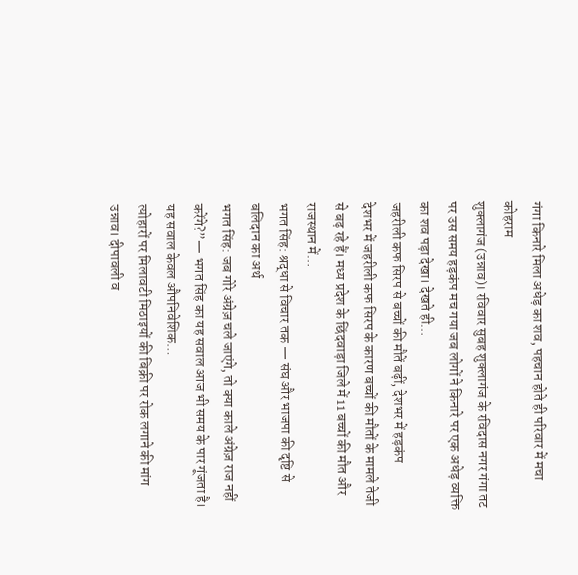गंगा किनारे मिला अधेड़ का शव, पहचान होते ही परिवार में मचा कोहराम
शुक्लागंज (उन्नाव)। रविवार सुबह शुक्लागंज के रविदास नगर गंगा तट पर उस समय हड़कंप मच गया जब लोगों ने किनारे पर एक अधेड़ व्यक्ति का शव पड़ा देखा। देखते ही…
जहरीली कफ सिरप से बच्चों की मौतें बढ़ीं, देशभर में हड़कंप
देशभर में जहरीली कफ सिरप के कारण बच्चों की मौतों के मामले तेजी से बढ़ रहे हैं। मध्य प्रदेश के छिंदवाड़ा जिले में 11 बच्चों की मौत और राजस्थान में…
भगत सिंह: श्रद्धा से विचार तक — संघ और भाजपा की दृष्टि से बलिदान का अर्थ
भगत सिंह: जब गोरे अंग्रेज़ चले जाएंगे, तो क्या काले अंग्रेज़ राज नहीं करेंगे?”— भगत सिंह का यह सवाल आज भी समय के पार गूंजता है। यह सवाल केवल औपनिवेशिक…
त्योहारों पर मिलावटी मिठाइयों की बिक्री पर रोक लगाने की मांग
उन्नाव। दीपावली व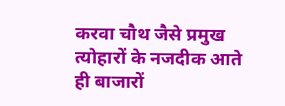करवा चौथ जैसे प्रमुख त्योहारों के नजदीक आते ही बाजारों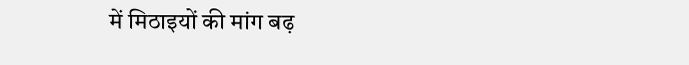में मिठाइयों की मांग बढ़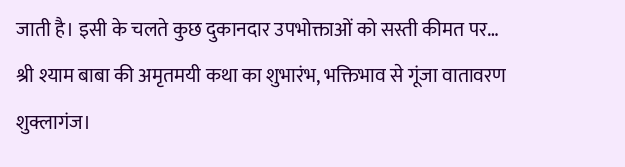जाती है। इसी के चलते कुछ दुकानदार उपभोक्ताओं को सस्ती कीमत पर…
श्री श्याम बाबा की अमृतमयी कथा का शुभारंभ, भक्तिभाव से गूंजा वातावरण
शुक्लागंज।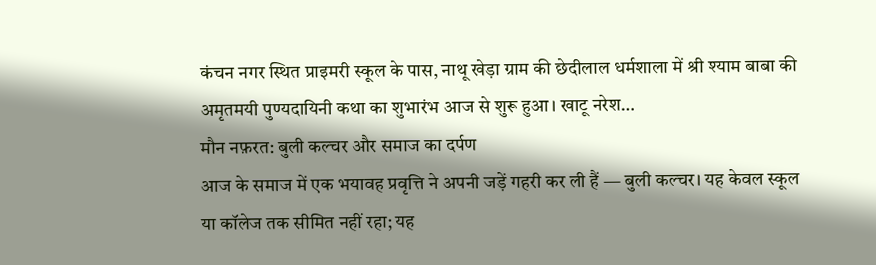कंचन नगर स्थित प्राइमरी स्कूल के पास, नाथू खेड़ा ग्राम की छेदीलाल धर्मशाला में श्री श्याम बाबा की अमृतमयी पुण्यदायिनी कथा का शुभारंभ आज से शुरू हुआ। खाटू नरेश…
मौन नफ़रत: बुली कल्चर और समाज का दर्पण
आज के समाज में एक भयावह प्रवृत्ति ने अपनी जड़ें गहरी कर ली हैं — बुली कल्चर। यह केवल स्कूल या कॉलेज तक सीमित नहीं रहा; यह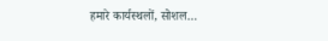हमारे कार्यस्थलों, सोशल…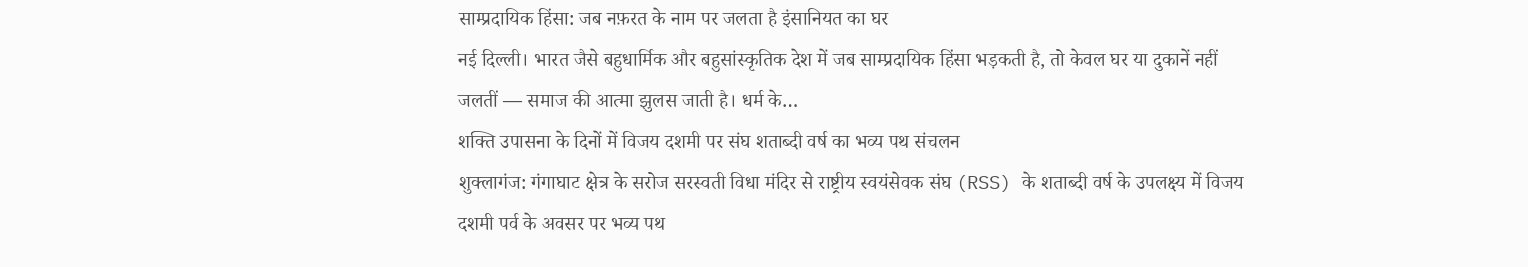साम्प्रदायिक हिंसा: जब नफ़रत के नाम पर जलता है इंसानियत का घर
नई दिल्ली। भारत जैसे बहुधार्मिक और बहुसांस्कृतिक देश में जब साम्प्रदायिक हिंसा भड़कती है, तो केवल घर या दुकानें नहीं जलतीं — समाज की आत्मा झुलस जाती है। धर्म के…
शक्ति उपासना के दिनों में विजय दशमी पर संघ शताब्दी वर्ष का भव्य पथ संचलन
शुक्लागंज: गंगाघाट क्षेत्र के सरोज सरस्वती विधा मंदिर से राष्ट्रीय स्वयंसेवक संघ (RSS) के शताब्दी वर्ष के उपलक्ष्य में विजय दशमी पर्व के अवसर पर भव्य पथ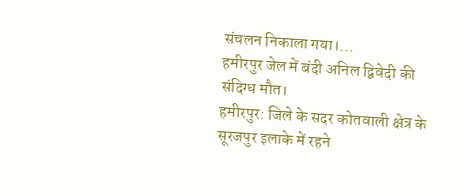संचलन निकाला गया।…
हमीरपुर जेल में बंदी अनिल द्विवेदी की संदिग्ध मौत।
हमीरपुर: जिले के सदर कोतवाली क्षेत्र के सूरजपुर इलाके में रहने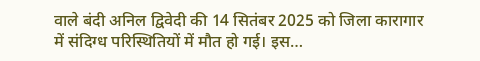वाले बंदी अनिल द्विवेदी की 14 सितंबर 2025 को जिला कारागार में संदिग्ध परिस्थितियों में मौत हो गई। इस…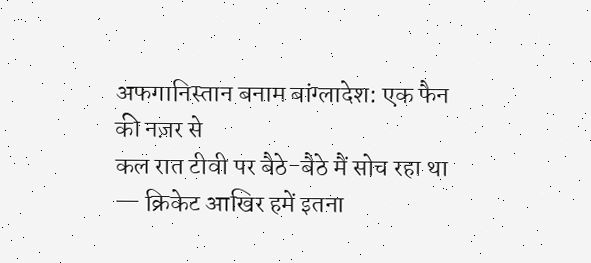अफगानिस्तान बनाम बांग्लादेश: एक फैन की नज़र से
कल रात टीवी पर बैठे-बैठे मैं सोच रहा था — क्रिकेट आखिर हमें इतना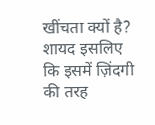खींचता क्यों है? शायद इसलिए कि इसमें ज़िंदगी की तरह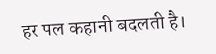हर पल कहानी बदलती है।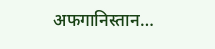अफगानिस्तान…